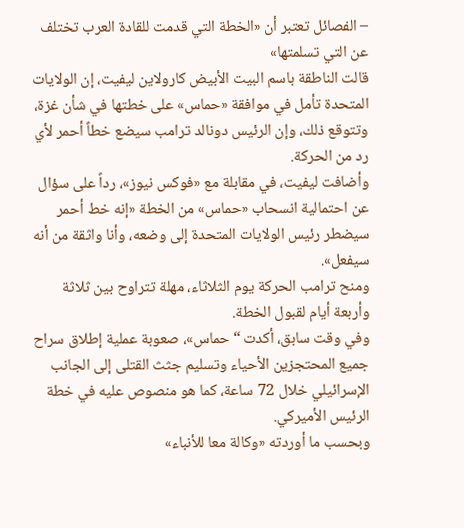– الفصائل تعتبر أن «الخطة التي قدمت للقادة العرب تختلف عن التي تسلمتها»
قالت الناطقة باسم البيت الأبيض كارولاين ليفيت، إن الولايات المتحدة تأمل في موافقة «حماس» على خطتها في شأن غزة، وتتوقع ذلك، وإن الرئيس دونالد ترامب سيضع خطاً أحمر لأي رد من الحركة.
وأضافت ليفيت، في مقابلة مع «فوكس نيوز»، رداً على سؤال عن احتمالية انسحاب «حماس» من الخطة «إنه خط أحمر سيضطر رئيس الولايات المتحدة إلى وضعه، وأنا واثقة من أنه سيفعل».
ومنح ترامب الحركة يوم الثلاثاء، مهلة تتراوح بين ثلاثة وأربعة أيام لقبول الخطة.
وفي وقت سابق، أكدت “حماس»، صعوبة عملية إطلاق سراح جميع المحتجزين الأحياء وتسليم جثث القتلى إلى الجانب الإسرائيلي خلال 72 ساعة، كما هو منصوص عليه في خطة الرئيس الأميركي.
وبحسب ما أوردته «وكالة معا للأنباء»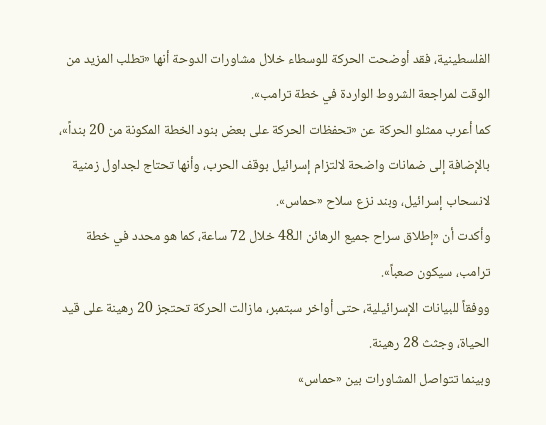الفلسطينية، فقد أوضحت الحركة للوسطاء خلال مشاورات الدوحة أنها «تطلب المزيد من الوقت لمراجعة الشروط الواردة في خطة ترامب».
كما أعرب ممثلو الحركة عن «تحفظات الحركة على بعض بنود الخطة المكونة من 20 بنداً»، بالإضافة إلى ضمانات واضحة لالتزام إسرائيل بوقف الحرب، وأنها تحتاج لجداول زمنية لانسحاب إسرائيل، وبند نزع سلاح «حماس».
وأكدت أن «إطلاق سراح جميع الرهائن الـ48 خلال 72 ساعة، كما هو محدد في خطة ترامب، سيكون صعباً».
ووفقاً للبيانات الإسرائيلية، حتى أواخر سبتمبر، مازالت الحركة تحتجز 20 رهينة على قيد الحياة، وجثث 28 رهينة.
وبينما تتواصل المشاورات بين «حماس»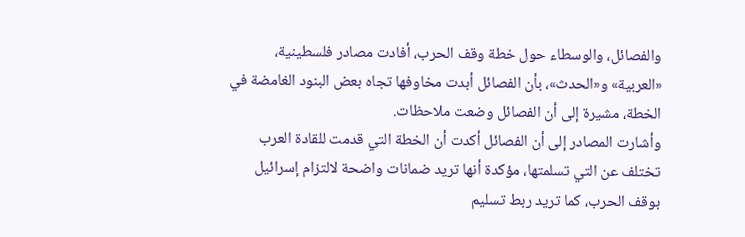والفصائل، والوسطاء حول خطة وقف الحرب، أفادت مصادر فلسطينية، «العربية» و«الحدث»، بأن الفصائل أبدت مخاوفها تجاه بعض البنود الغامضة في الخطة، مشيرة إلى أن الفصائل وضعت ملاحظات.
وأشارت المصادر إلى أن الفصائل أكدت أن الخطة التي قدمت للقادة العرب تختلف عن التي تسلمتها، مؤكدة أنها تريد ضمانات واضحة لالتزام إسرائيل بوقف الحرب، كما تريد ربط تسليم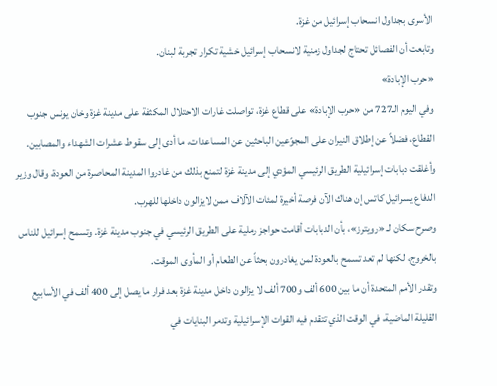الأسرى بجداول انسحاب إسرائيل من غزة.
وتابعت أن الفصائل تحتاج لجداول زمنية لانسحاب إسرائيل خشية تكرار تجربة لبنان.
«حرب الإبادة»
وفي اليوم الـ727 من «حرب الإبادة» على قطاع غزة، تواصلت غارات الاحتلال المكثفة على مدينة غزة وخان يونس جنوب القطاع، فضلاً عن إطلاق النيران على المجوّعين الباحثين عن المساعدات، ما أدى إلى سقوط عشرات الشهداء والمصابين.
وأغلقت دبابات إسرائيلية الطريق الرئيسي المؤدي إلى مدينة غزة لتمنع بذلك من غادروا المدينة المحاصرة من العودة، وقال وزير الدفاع يسرائيل كاتس إن هناك الآن فرصة أخيرة لمئات الآلاف ممن لايزالون داخلها للهرب.
وصرح سكان لـ «رويترز»، بأن الدبابات أقامت حواجز رملية على الطريق الرئيسي في جنوب مدينة غزة. وتسمح إسرائيل للناس بالخروج، لكنها لم تعد تسمح بالعودة لمن يغادرون بحثاً عن الطعام أو المأوى الموقت.
وتقدر الأمم المتحدة أن ما بين 600 ألف و700 ألف لا يزالون داخل مدينة غزة بعد فرار ما يصل إلى 400 ألف في الأسابيع القليلة الماضية، في الوقت الذي تتقدم فيه القوات الإسرائيلية وتدمر البنايات في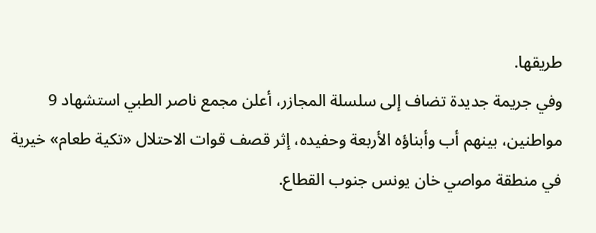طريقها.
وفي جريمة جديدة تضاف إلى سلسلة المجازر، أعلن مجمع ناصر الطبي استشهاد 9 مواطنين، بينهم أب وأبناؤه الأربعة وحفيده، إثر قصف قوات الاحتلال «تكية طعام» خيرية في منطقة مواصي خان يونس جنوب القطاع.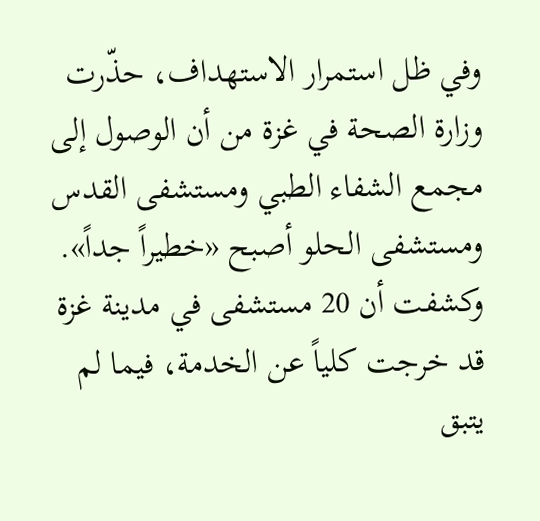وفي ظل استمرار الاستهداف، حذّرت وزارة الصحة في غزة من أن الوصول إلى مجمع الشفاء الطبي ومستشفى القدس ومستشفى الحلو أصبح «خطيراً جداً». وكشفت أن 20 مستشفى في مدينة غزة قد خرجت كلياً عن الخدمة، فيما لم يتبق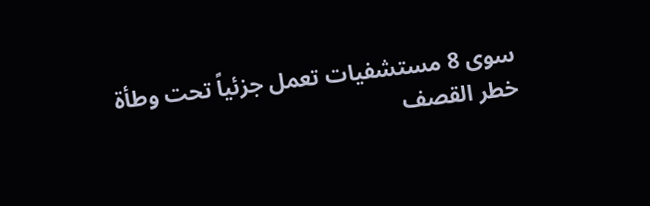سوى 8 مستشفيات تعمل جزئياً تحت وطأة خطر القصف